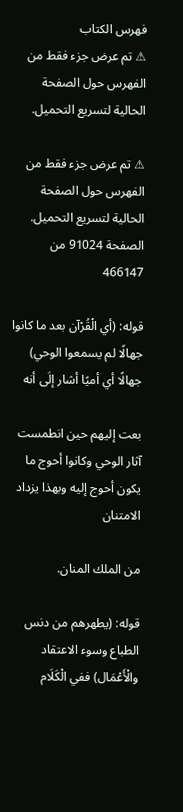فهرس الكتاب
⚠ تم عرض جزء فقط من الفهرس حول الصفحة الحالية لتسريع التحميل.

⚠ تم عرض جزء فقط من الفهرس حول الصفحة الحالية لتسريع التحميل.
الصفحة 91024 من 466147

قوله: (أي الْقُرْآن بعد ما كانوا جهالًا لم يسمعوا الوحي) جهالًا أي أميًا أشار إلَى أنه

بعت إليهم حين انطمست آثار الوحي وكانوا أحوج ما يكون أحوج إليه وبهذا يزداد الامتنان

من الملك المنان.

قوله: (يطهرهم من دنس الطباع وسوء الاعتقاد والْأَعْمَال) ففي الْكَلَام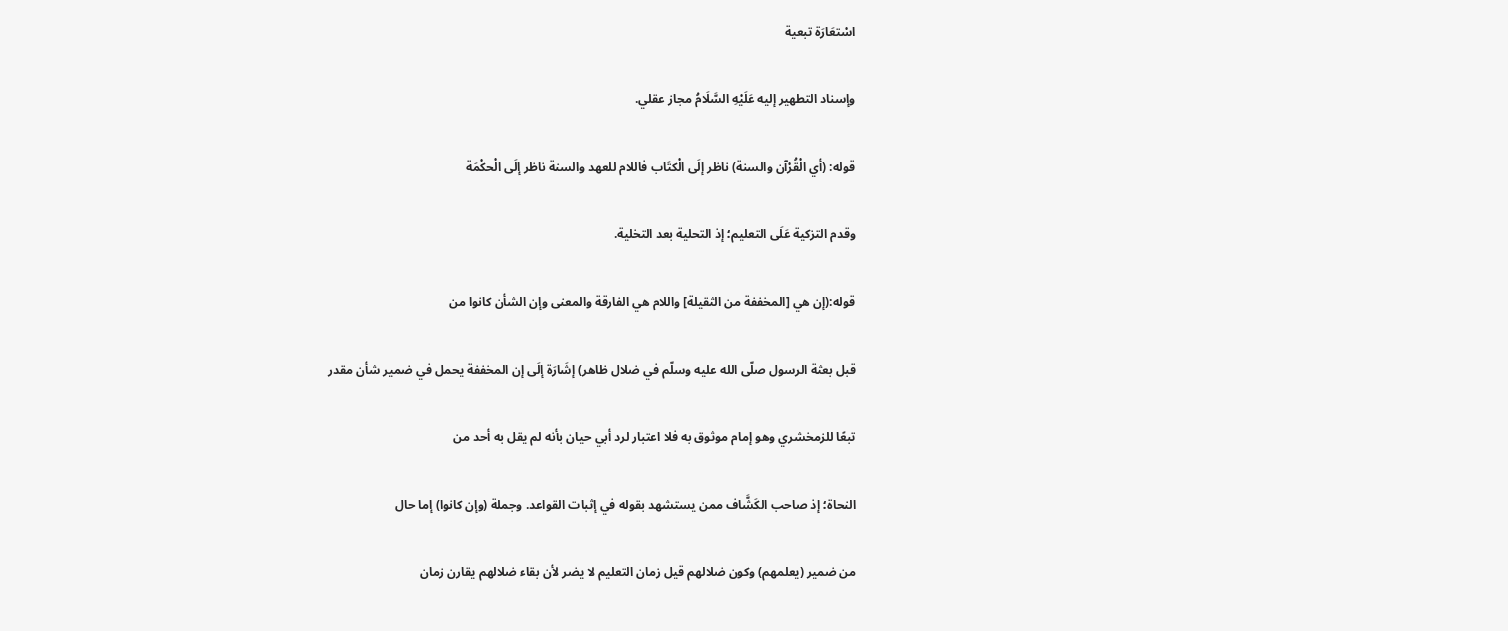اسْتعَارَة تبعية

وإسناد التطهير إليه عَلَيْهِ السَّلَامُ مجاز عقلي.

قوله: (أي الْقُرْآن والسنة) ناظر إلَى الْكتَاب فاللام للعهد والسنة ناظر إلَى الْحكْمَة

وقدم التزكية عَلَى التعليم؛ إذ التحلية بعد التخلية.

قوله:(إن هي [المخففة من الثقيلة] واللام هي الفارقة والمعنى وإن الشأن كانوا من

قبل بعثة الرسول صلّى الله عليه وسلّم في ضلال ظاهر) إشَارَة إلَى إن المخففة يحمل في ضمير شأن مقدر

تبعًا للزمخشري وهو إمام موثوق به فلا اعتبار لرد أبي حيان بأنه لم يقل به أحد من

النحاة؛ إذ صاحب الكَشَّاف ممن يستشهد بقوله في إثبات القواعد. وجملة (وإن كانوا) إما حال

من ضمير (يعلمهم) وكون ضلالهم قيل زمان التعليم لا يضر لأن بقاء ضلالهم يقارن زمان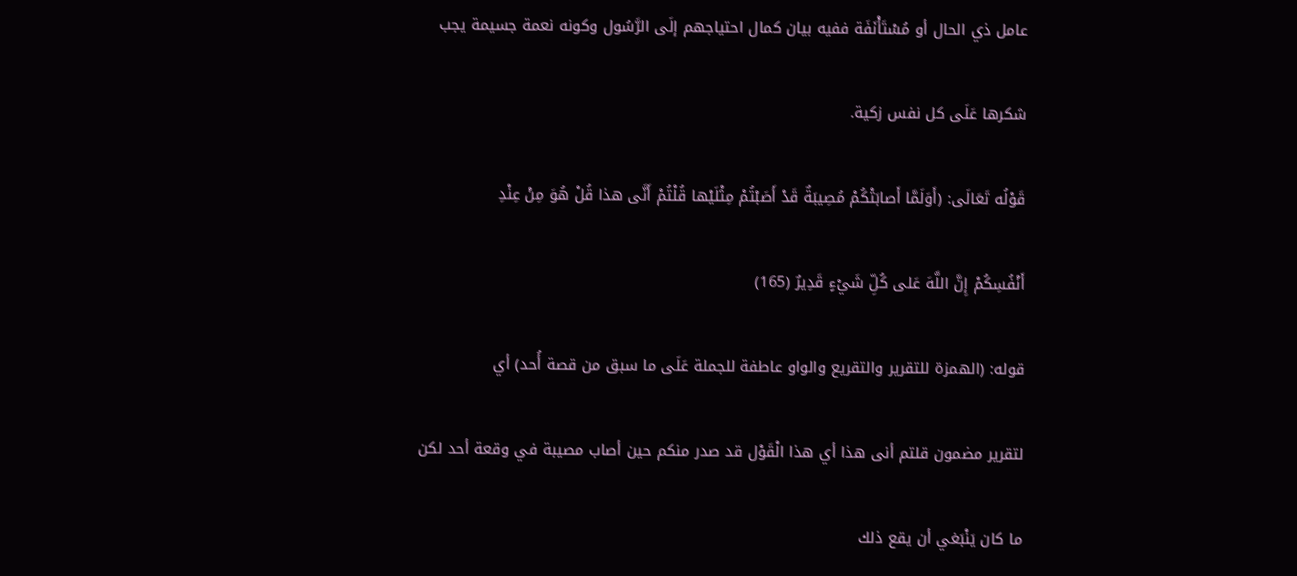عامل ذي الحال أو مُسْتَأْنَفَة ففيه بيان كمال احتياجهم إلَى الرَّسُول وكونه نعمة جسيمة يجب

شكرها عَلَى كل نفس زكية.

قَوْلُه تَعَالَى: (أَوَلَمَّا أَصابَتْكُمْ مُصِيبَةٌ قَدْ أَصَبْتُمْ مِثْلَيْها قُلْتُمْ أَنَّى هذا قُلْ هُوَ مِنْ عِنْدِ

أَنْفُسِكُمْ إِنَّ اللَّهَ عَلى كُلِّ شَيْءٍ قَدِيرٌ (165)

قوله: (الهمزة للتقرير والتقريع والواو عاطفة للجملة عَلَى ما سبق من قصة أُحد) أي

لتقرير مضمون قلتم أنى هذا أي هذا الْقَوْل قد صدر منكم حين أصاب مصيبة في وقعة أحد لكن

ما كان يَنْبَغي أن يقع ذلك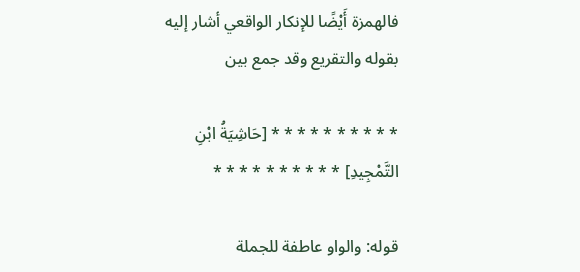فالهمزة أَيْضًا للإنكار الواقعي أشار إليه بقوله والتقريع وقد جمع بين

* * * * * * * * * * [حَاشِيَةُ ابْنِ التَّمْجِيدِ] * * * * * * * * * *

قوله: والواو عاطفة للجملة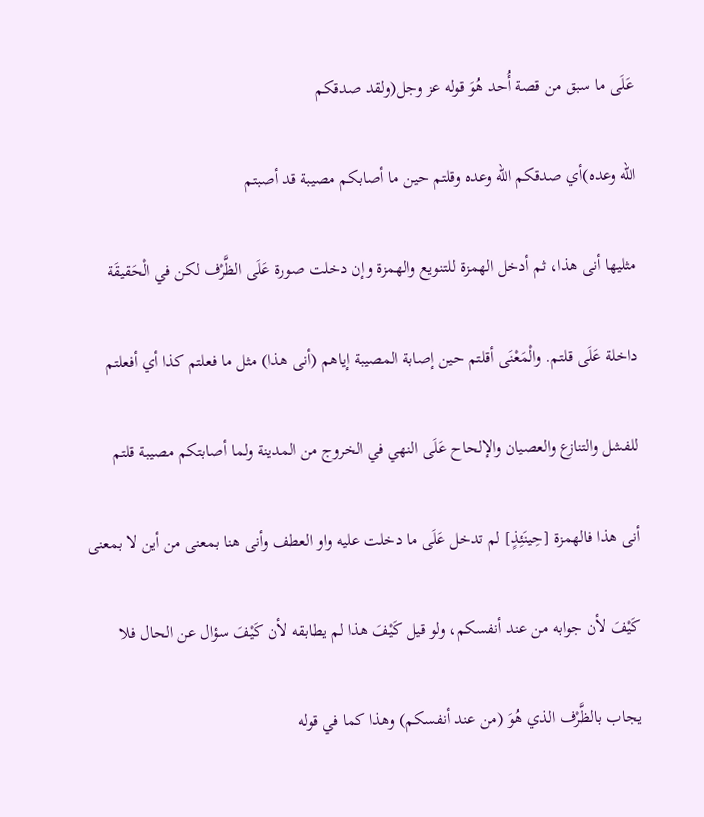عَلَى ما سبق من قصة أُحد هُوَ قوله عز وجل(ولقد صدقكم

الله وعده)أي صدقكم الله وعده وقلتم حين ما أصابكم مصيبة قد أصبتم

مثليها أنى هذا، ثم أدخل الهمزة للتنويع والهمزة وإن دخلت صورة عَلَى الظَّرْف لكن في الْحَقيقَة

داخلة عَلَى قلتم. والْمَعْنَى أقلتم حين إصابة المصيبة إياهم (أنى هذا) مثل ما فعلتم كذا أي أفعلتم

للفشل والتنازع والعصيان والإلحاح عَلَى النهي في الخروج من المدينة ولما أصابتكم مصيبة قلتم

أنى هذا فالهمزة [حِينَئِذٍ] لم تدخل عَلَى ما دخلت عليه واو العطف وأنى هنا بمعنى من أين لا بمعنى

كَيْفَ لأن جوابه من عند أنفسكم، ولو قيل كَيْفَ هذا لم يطابقه لأن كَيْفَ سؤال عن الحال فلا

يجاب بالظَّرْف الذي هُوَ (من عند أنفسكم) وهذا كما في قوله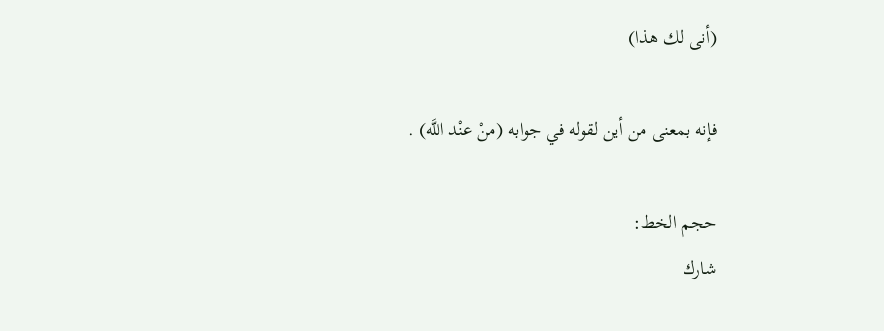(أنى لك هذا)

فإنه بمعنى من أين لقوله في جوابه (منْ عنْد اللَّه) .

حجم الخط:
شارك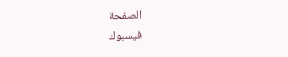الصفحة
فيسبوك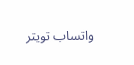واتساب تويتر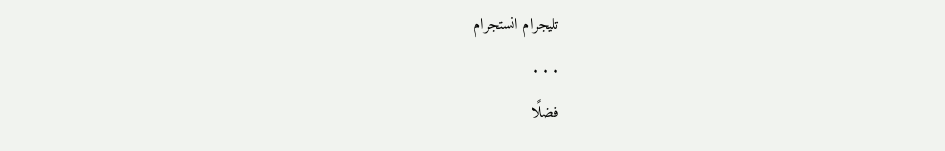تليجرام انستجرام
. . .
فضلًا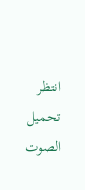انتظر تحميل الصوت